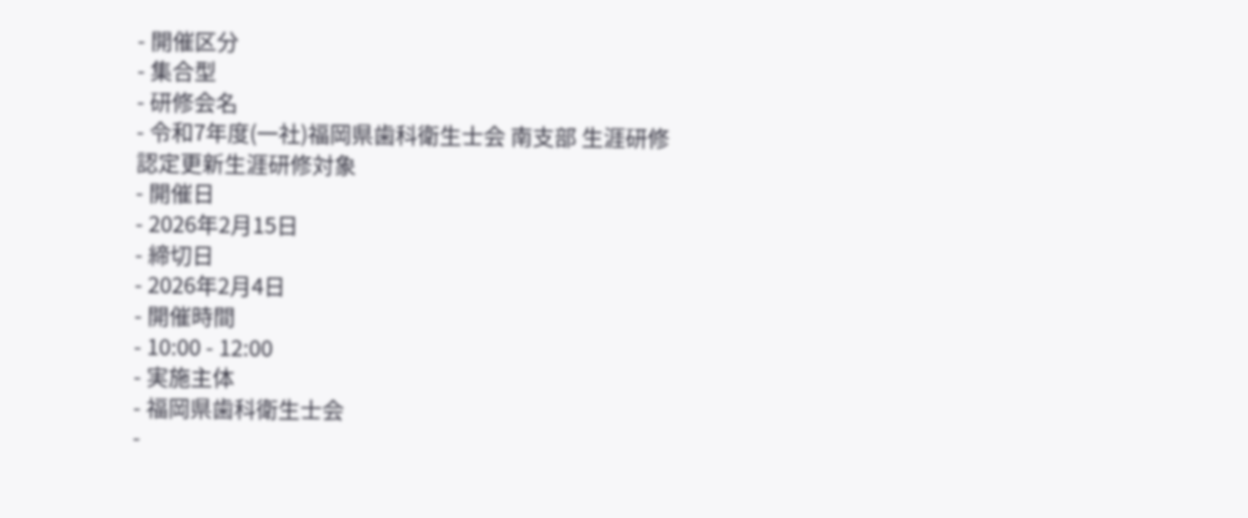- 開催区分
- 集合型
- 研修会名
- 令和7年度(一社)福岡県歯科衛生士会 南支部 生涯研修
認定更新生涯研修対象
- 開催日
- 2026年2月15日
- 締切日
- 2026年2月4日
- 開催時間
- 10:00 - 12:00
- 実施主体
- 福岡県歯科衛生士会
-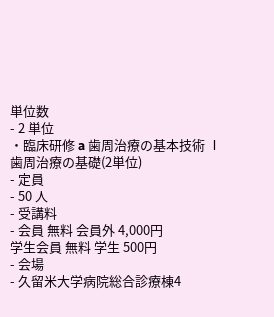単位数
- 2 単位
・臨床研修 a 歯周治療の基本技術 Ⅰ 歯周治療の基礎(2単位)
- 定員
- 50 人
- 受講料
- 会員 無料 会員外 4,000円
学生会員 無料 学生 500円
- 会場
- 久留米大学病院総合診療棟4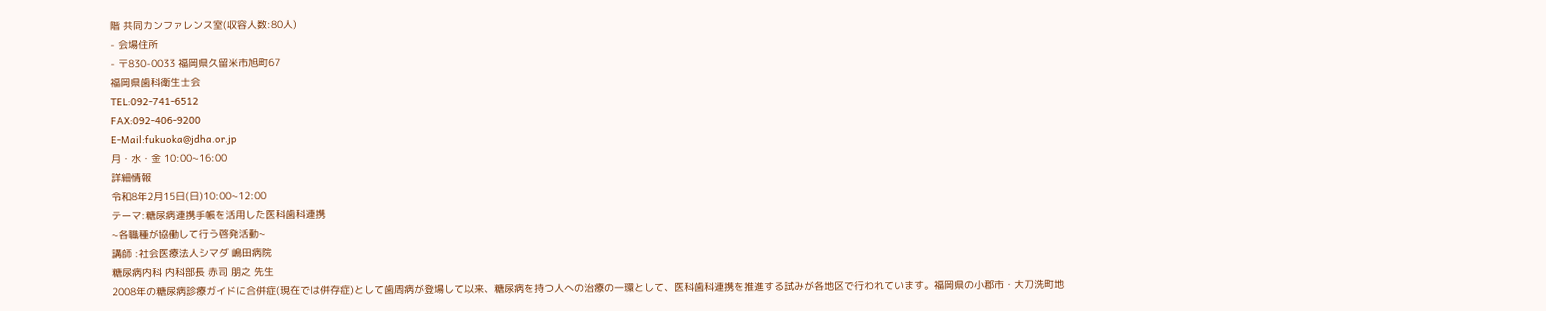階 共同カンファレンス室(収容人数:80人)
- 会場住所
- 〒830-0033 福岡県久留米市旭町67
福岡県歯科衛生士会
TEL:092-741-6512
FAX:092-406-9200
E-Mail:fukuoka@jdha.or.jp
月・水・金 10:00~16:00
詳細情報
令和8年2月15日(日)10:00~12:00
テーマ:糖尿病連携手帳を活用した医科歯科連携
~各職種が協働して行う啓発活動~
講師 :社会医療法人シマダ 嶋田病院
糖尿病内科 内科部長 赤司 朋之 先生
2008年の糖尿病診療ガイドに合併症(現在では併存症)として歯周病が登場して以来、糖尿病を持つ人への治療の一環として、医科歯科連携を推進する試みが各地区で行われています。福岡県の小郡市・大刀洗町地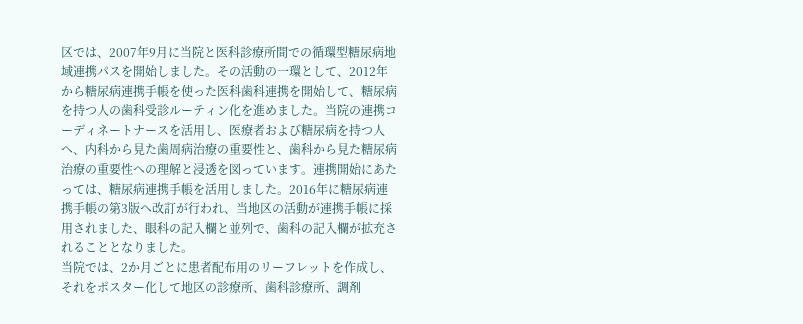区では、2007年9月に当院と医科診療所間での循環型糖尿病地域連携パスを開始しました。その活動の一環として、2012年から糖尿病連携手帳を使った医科歯科連携を開始して、糖尿病を持つ人の歯科受診ルーティン化を進めました。当院の連携コーディネートナースを活用し、医療者および糖尿病を持つ人へ、内科から見た歯周病治療の重要性と、歯科から見た糖尿病治療の重要性への理解と浸透を図っています。連携開始にあたっては、糖尿病連携手帳を活用しました。2016年に糖尿病連携手帳の第3版へ改訂が行われ、当地区の活動が連携手帳に採用されました、眼科の記入欄と並列で、歯科の記入欄が拡充されることとなりました。
当院では、2か月ごとに患者配布用のリーフレットを作成し、それをポスター化して地区の診療所、歯科診療所、調剤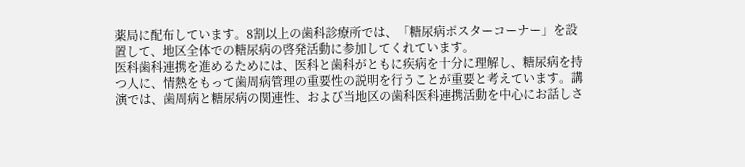薬局に配布しています。8割以上の歯科診療所では、「糖尿病ポスターコーナー」を設置して、地区全体での糖尿病の啓発活動に参加してくれています。
医科歯科連携を進めるためには、医科と歯科がともに疾病を十分に理解し、糖尿病を持つ人に、情熱をもって歯周病管理の重要性の説明を行うことが重要と考えています。講演では、歯周病と糖尿病の関連性、および当地区の歯科医科連携活動を中心にお話しさ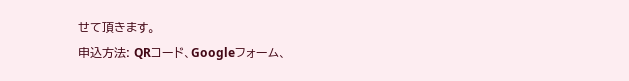せて頂きます。
申込方法: QRコード、Googleフォーム、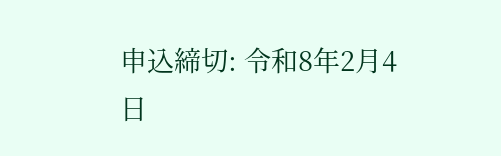申込締切: 令和8年2月4日